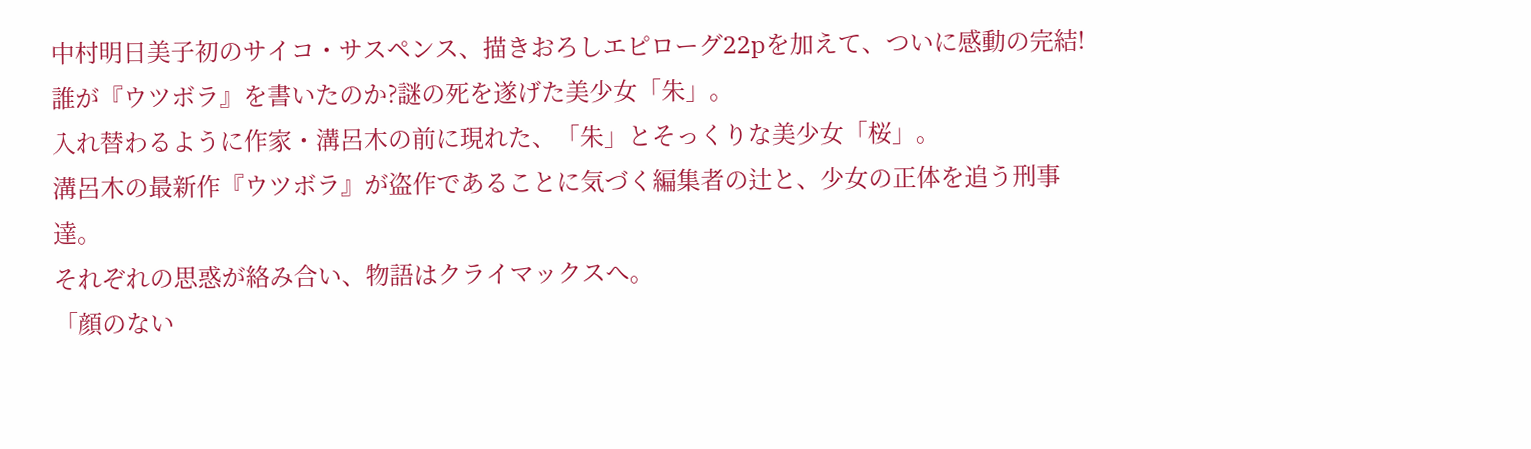中村明日美子初のサイコ・サスペンス、描きおろしエピローグ22pを加えて、ついに感動の完結!
誰が『ウツボラ』を書いたのか?謎の死を遂げた美少女「朱」。
入れ替わるように作家・溝呂木の前に現れた、「朱」とそっくりな美少女「桜」。
溝呂木の最新作『ウツボラ』が盗作であることに気づく編集者の辻と、少女の正体を追う刑事達。
それぞれの思惑が絡み合い、物語はクライマックスへ。
「顔のない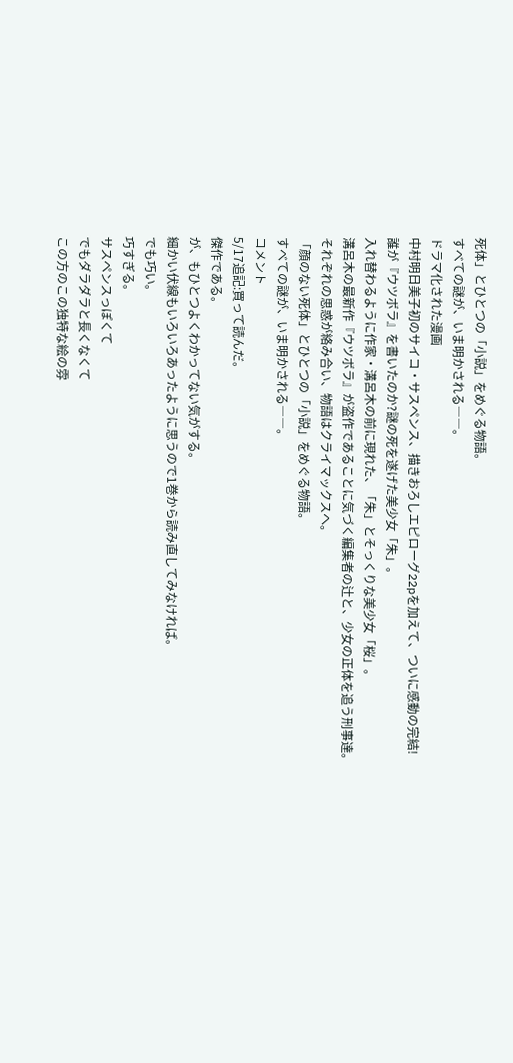死体」とひとつの「小説」をめぐる物語。
すべての謎が、いま明かされる――。
ドラマ化された漫画
中村明日美子初のサイコ・サスペンス、描きおろしエピローグ22pを加えて、ついに感動の完結!
誰が『ウツボラ』を書いたのか?謎の死を遂げた美少女「朱」。
入れ替わるように作家・溝呂木の前に現れた、「朱」とそっくりな美少女「桜」。
溝呂木の最新作『ウツボラ』が盗作であることに気づく編集者の辻と、少女の正体を追う刑事達。
それぞれの思惑が絡み合い、物語はクライマックスへ。
「顔のない死体」とひとつの「小説」をめぐる物語。
すべての謎が、いま明かされる――。
コメント
5/17追記:買って読んだ。
傑作である。
が、もひとつよくわかってない気がする。
細かい伏線もいろいろあったように思うので1巻から読み直してみなければ。
でも巧い。
巧すぎる。
サスペンスっぽくて
でもダラダラと長くなくて
この方のこの独特な絵の雰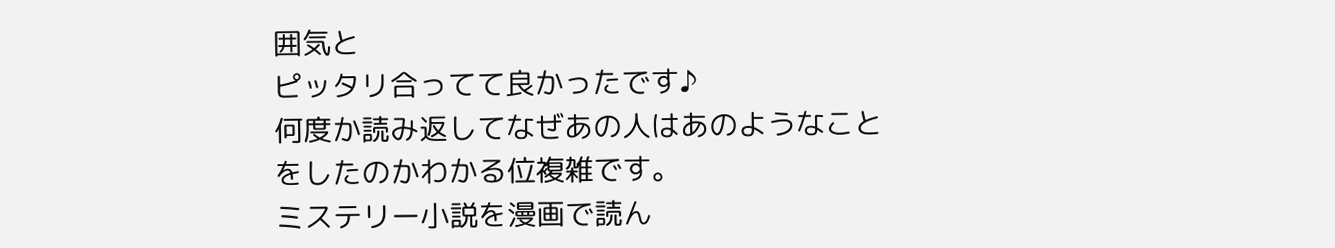囲気と
ピッタリ合ってて良かったです♪
何度か読み返してなぜあの人はあのようなことをしたのかわかる位複雑です。
ミステリー小説を漫画で読ん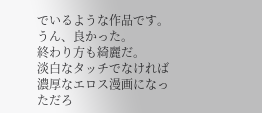でいるような作品です。
うん、良かった。
終わり方も綺麗だ。
淡白なタッチでなければ濃厚なエロス漫画になっただろ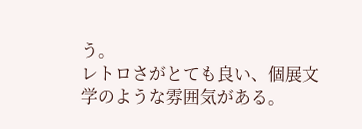う。
レトロさがとても良い、個展文学のような雰囲気がある。